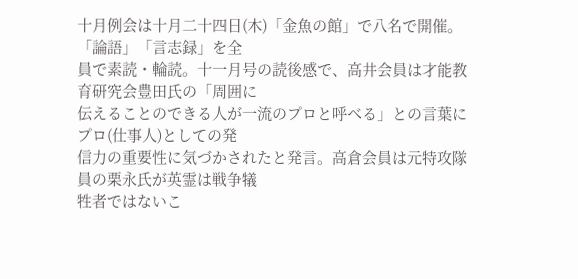十月例会は十月二十四日(木)「金魚の館」で八名で開催。「論語」「言志録」を全
員で素読・輪読。十一月号の読後感で、高井会員は才能教育研究会豊田氏の「周囲に
伝えることのできる人が一流のプロと呼べる」との言葉にプロ(仕事人)としての発
信力の重要性に気づかされたと発言。高倉会員は元特攻隊員の栗永氏が英霊は戦争犠
牲者ではないこ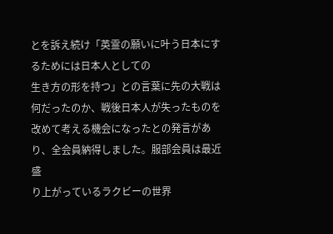とを訴え続け「英霊の願いに叶う日本にするためには日本人としての
生き方の形を持つ」との言葉に先の大戦は何だったのか、戦後日本人が失ったものを
改めて考える機会になったとの発言があり、全会員納得しました。服部会員は最近盛
り上がっているラクビーの世界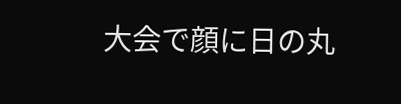大会で顔に日の丸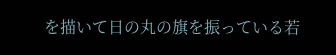を描いて日の丸の旗を振っている若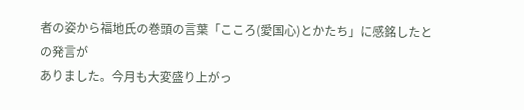者の姿から福地氏の巻頭の言葉「こころ(愛国心)とかたち」に感銘したとの発言が
ありました。今月も大変盛り上がっ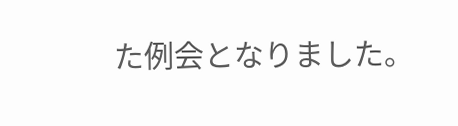た例会となりました。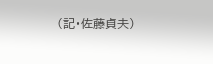(記・佐藤貞夫)